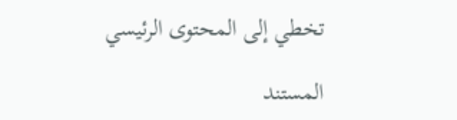تخطي إلى المحتوى الرئيسي

المستند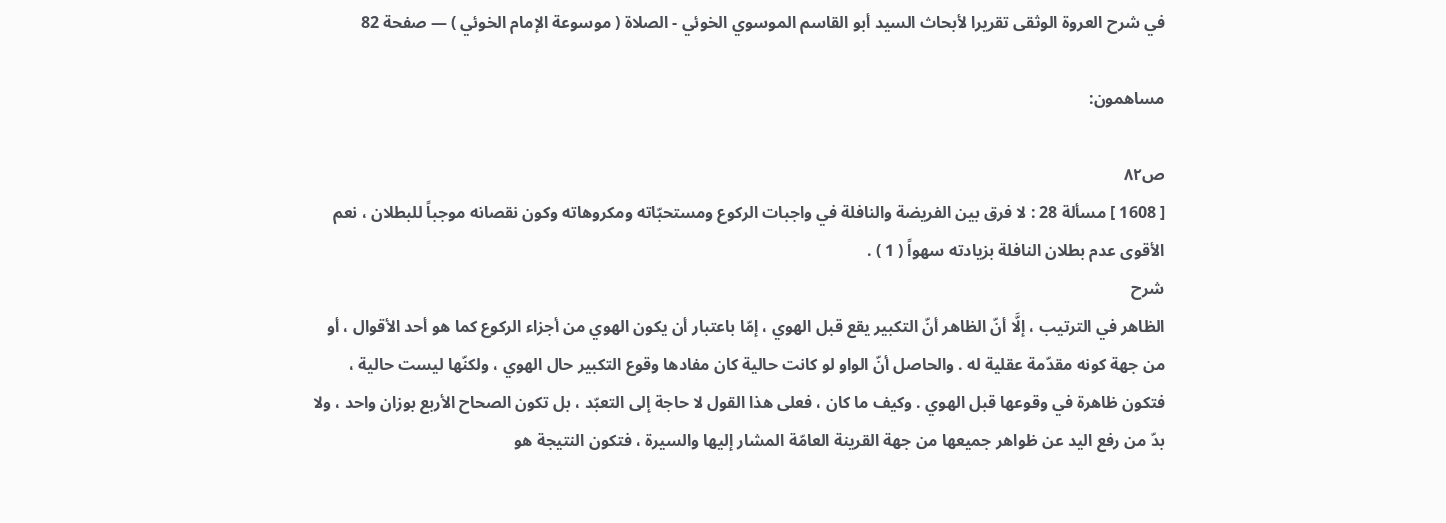في شرح العروة الوثقى تقريرا لأبحاث السيد أبو القاسم الموسوي الخوئي - الصلاة ( موسوعة الإمام الخوئي ) — صفحة 82

مساهمون:

ص٨٢
[ 1608 ] مسألة 28 : لا فرق بين الفريضة والنافلة في واجبات الركوع ومستحبّاته ومكروهاته وكون نقصانه موجباً للبطلان ، نعم الأقوى عدم بطلان النافلة بزيادته سهواً ( 1 ) .
شرح
الظاهر في الترتيب ، إلَّا أنّ الظاهر أنّ التكبير يقع قبل الهوي ، إمّا باعتبار أن يكون الهوي من أجزاء الركوع كما هو أحد الأقوال ، أو من جهة كونه مقدّمة عقلية له . والحاصل أنّ الواو لو كانت حالية كان مفادها وقوع التكبير حال الهوي ، ولكنّها ليست حالية ، فتكون ظاهرة في وقوعها قبل الهوي . وكيف ما كان ، فعلى هذا القول لا حاجة إلى التعبّد ، بل تكون الصحاح الأربع بوزان واحد ، ولا بدّ من رفع اليد عن ظواهر جميعها من جهة القرينة العامّة المشار إليها والسيرة ، فتكون النتيجة هو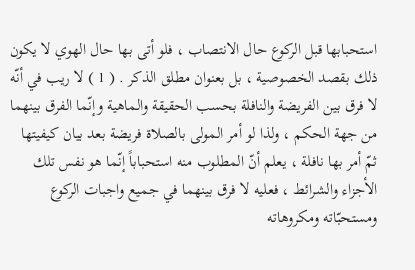استحبابها قبل الركوع حال الانتصاب ، فلو أتى بها حال الهوي لا يكون ذلك بقصد الخصوصية ، بل بعنوان مطلق الذكر . ( 1 ) لا ريب في أنّه لا فرق بين الفريضة والنافلة بحسب الحقيقة والماهية وإنّما الفرق بينهما من جهة الحكم ، ولذا لو أمر المولى بالصلاة فريضة بعد بيان كيفيتها ثمّ أمر بها نافلة ، يعلم أنّ المطلوب منه استحباباً إنّما هو نفس تلك الأجزاء والشرائط ، فعليه لا فرق بينهما في جميع واجبات الركوع ومستحبّاته ومكروهاته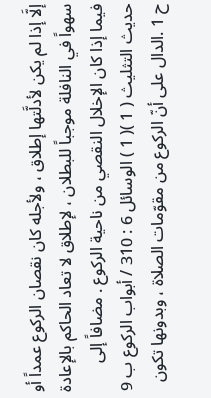إلَّا إذا لم يكن لأدلَّتها إطلاق ، ولأجله كان نقصان الركوع عمداً أو سهواً في النافلة موجباً للبطلان ، لإطلاق لا تعاد الحاكم بالإعادة فيما إذا كان الإخلال النقصي من ناحية الركوع . مضافاً إلى حديث التثليث ( 1 )( 1 ) الوسائل 6 : 310 / أبواب الركوع ب 9 ح 1 .الدال على أنّ الركوع من مقوّمات الصلاة ، وبدونها تكون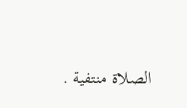الصلاة منتفية .